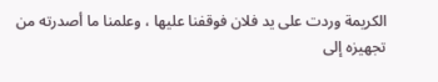الكريمة وردت على يد فلان فوقفنا عليها ، وعلمنا ما أصدرته من تجهيزه إلى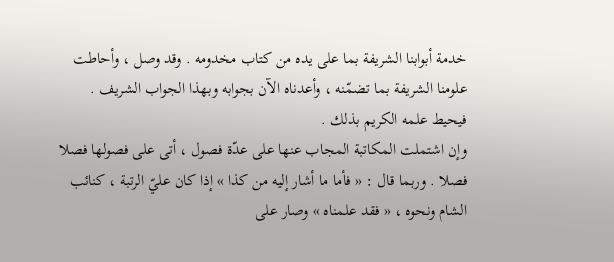خدمة أبوابنا الشريفة بما على يده من كتاب مخدومه . وقد وصل ، وأحاطت علومنا الشريفة بما تضمّنه ، وأعدناه الآن بجوابه وبهذا الجواب الشريف . فيحيط علمه الكريم بذلك .
وإن اشتملت المكاتبة المجاب عنها على عدّة فصول ، أتى على فصولها فصلا فصلا . وربما قال : « فأما ما أشار إليه من كذا » إذا كان عليّ الرتبة ، كنائب الشام ونحوه ، « فقد علمناه » وصار على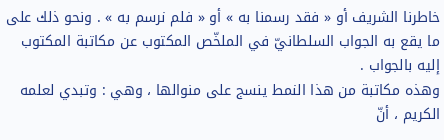خاطرنا الشريف أو « فقد رسمنا به » أو « فلم نرسم به » . ونحو ذلك على ما يقع به الجواب السلطانيّ في الملخّص المكتوب عن مكاتبة المكتوب إليه بالجواب .
وهذه مكاتبة من هذا النمط ينسج على منوالها ، وهي : وتبدي لعلمه الكريم ، أنّ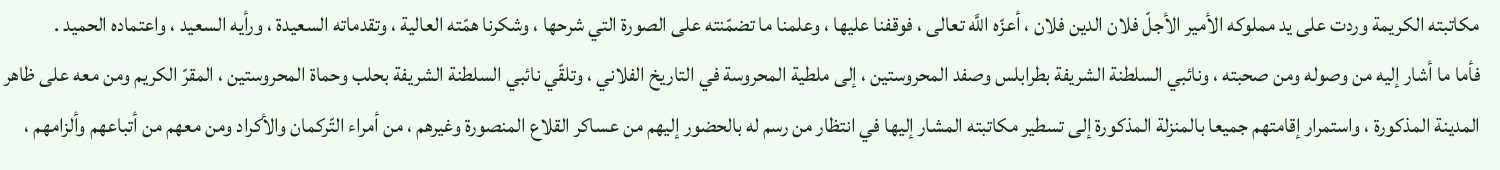مكاتبته الكريمة وردت على يد مملوكه الأمير الأجلّ فلان الدين فلان ، أعزّه اللَّه تعالى ، فوقفنا عليها ، وعلمنا ما تضمّنته على الصورة التي شرحها ، وشكرنا همّته العالية ، وتقدماته السعيدة ، ورأيه السعيد ، واعتماده الحميد .
فأما ما أشار إليه من وصوله ومن صحبته ، ونائبي السلطنة الشريفة بطرابلس وصفد المحروستين ، إلى ملطية المحروسة في التاريخ الفلاني ، وتلقّي نائبي السلطنة الشريفة بحلب وحماة المحروستين ، المقرّ الكريم ومن معه على ظاهر المدينة المذكورة ، واستمرار إقامتهم جميعا بالمنزلة المذكورة إلى تسطير مكاتبته المشار إليها في انتظار من رسم له بالحضور إليهم من عساكر القلاع المنصورة وغيرهم ، من أمراء التّركمان والأكراد ومن معهم من أتباعهم وألزامهم ،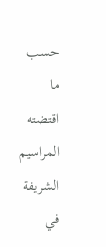حسب ما اقتضته المراسيم الشريفة في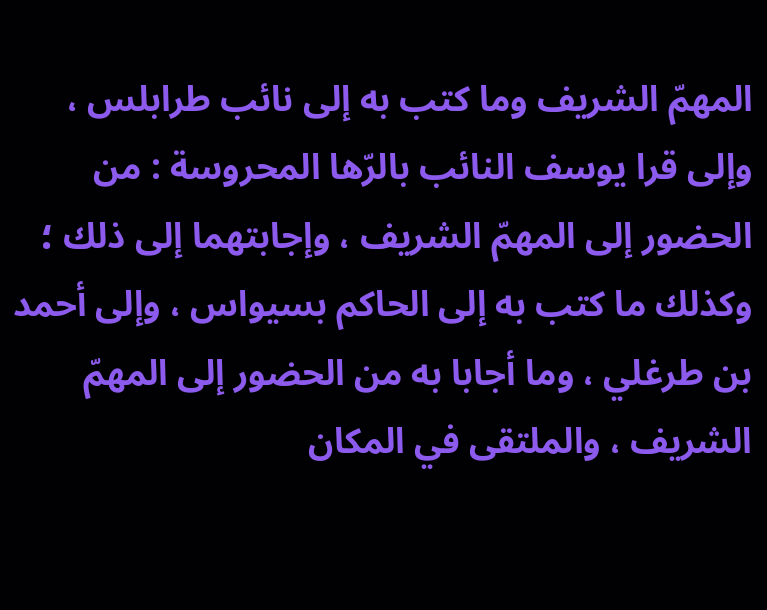المهمّ الشريف وما كتب به إلى نائب طرابلس ، وإلى قرا يوسف النائب بالرّها المحروسة : من الحضور إلى المهمّ الشريف ، وإجابتهما إلى ذلك ؛ وكذلك ما كتب به إلى الحاكم بسيواس ، وإلى أحمد بن طرغلي ، وما أجابا به من الحضور إلى المهمّ الشريف ، والملتقى في المكان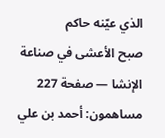الذي عيّنه حاكم
صبح الأعشى في صناعة الإنشا — صفحة 227
مساهمون: أحمد بن علي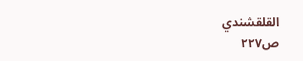القلقشندي
ص٢٢٧